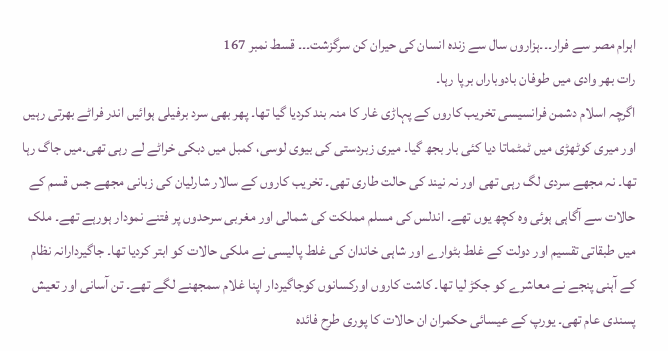اہرام مصر سے فرار۔۔۔ہزاروں سال سے زندہ انسان کی حیران کن سرگزشت۔۔۔ قسط نمبر 167
رات بھر وادی میں طوفان بادوباراں برپا رہا۔
اگرچہ اسلام دشمن فرانسیسی تخریب کاروں کے پہاڑی غار کا منہ بند کردیا گیا تھا۔ پھر بھی سرد برفیلی ہوائیں اندر فراٹے بھرتی رہیں اور میری کوٹھڑی میں ٹمٹماتا دیا کئی بار بجھ گیا۔ میری زبردستی کی بیوی لوسی، کمبل میں دبکی خراٹے لے رہی تھی۔میں جاگ رہا تھا۔ نہ مجھے سردی لگ رہی تھی اور نہ نیند کی حالت طاری تھی۔ تخریب کاروں کے سالار شارلیان کی زبانی مجھے جس قسم کے حالات سے آگاہی ہوئی وہ کچھ یوں تھے۔ اندلس کی مسلم مملکت کی شمالی اور مغربی سرحدوں پر فتنے نمودار ہورہے تھے۔ ملک میں طبقاتی تقسیم اور دولت کے غلط بٹوارے اور شاہی خاندان کی غلط پالیسی نے ملکی حالات کو ابتر کردیا تھا۔ جاگیردارانہ نظام کے آہنی پنجے نے معاشرے کو جکڑ لیا تھا۔ کاشت کاروں اورکسانوں کوجاگیردار اپنا غلام سمجھنے لگے تھے۔ تن آسانی اور تعیش پسندی عام تھی۔ یورپ کے عیسائی حکمران ان حالات کا پوری طرح فائدہ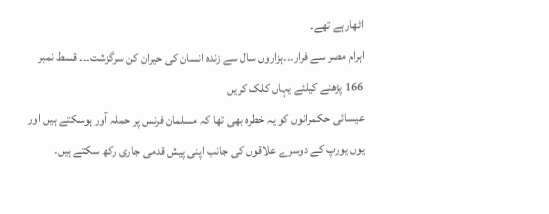اٹھارہے تھے۔
اہرام مصر سے فرار۔۔۔ہزاروں سال سے زندہ انسان کی حیران کن سرگزشت۔۔۔ قسط نمبر 166 پڑھنے کیلئے یہاں کلک کریں
عیسائی حکمرانوں کو یہ خطرہ بھی تھا کہ مسلمان فرنس پر حملہ آور ہوسکتے ہیں اور یوں یورپ کے دوسرے علاقوں کی جانب اپنی پیش قدمی جاری رکھ سکتے ہیں۔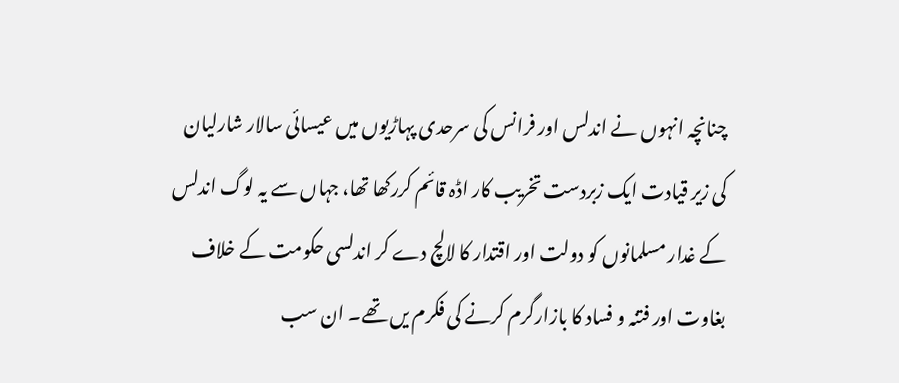چنانچہ انہوں نے اندلس اور فرانس کی سرحدی پہاڑیوں میں عیسائی سالار شارلیان کی زیر قیادت ایک زبردست تخریب کار اڈہ قائم کررکھا تھا، جہاں سے یہ لوگ اندلس کے غدار مسلمانوں کو دولت اور اقتدار کا لالچ دے کر اندلسی حکومت کے خلاف بغاوت اور فتنہ و فساد کا بازارگرم کرنے کی فکرم یں تھے۔ ان سب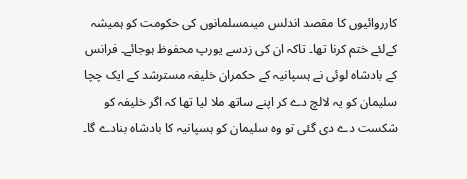کارروائیوں کا مقصد اندلس میںمسلمانوں کی حکومت کو ہمیشہ کےلئے ختم کرنا تھا۔ تاکہ ان کی زدسے یورپ محفوظ ہوجائے۔ فرانس کے بادشاہ لوئی نے ہسپانیہ کے حکمران خلیفہ مسترشد کے ایک چچا سلیمان کو یہ لالچ دے کر اپنے ساتھ ملا لیا تھا کہ اگر خلیفہ کو شکست دے دی گئی تو وہ سلیمان کو ہسپانیہ کا بادشاہ بنادے گا۔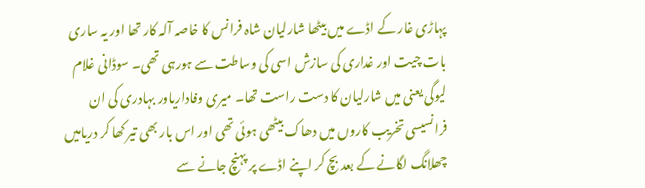پہاڑی غار کے اڈے میں بیٹھا شارلیان شاہ فرانس کا خاصہ آلہ کار تھا اور یہ ساری بات چیت اور غداری کی سازش اسی کی وساطت سے ہورہی تھی۔ سوڈانی غلام لیوگی یعنی میں شارلیان کا دست راست تھا۔ میری وفاداریاور بہادری کی ان فرانسیسی تخریب کاروں میں دھاک بیٹھی ہوئی تھی اور اس بار بھی تیر کھا کر دریامیں چھلانگ لگانے کے بعد بچ کر اپنے اڈے پر پہنچ جانے سے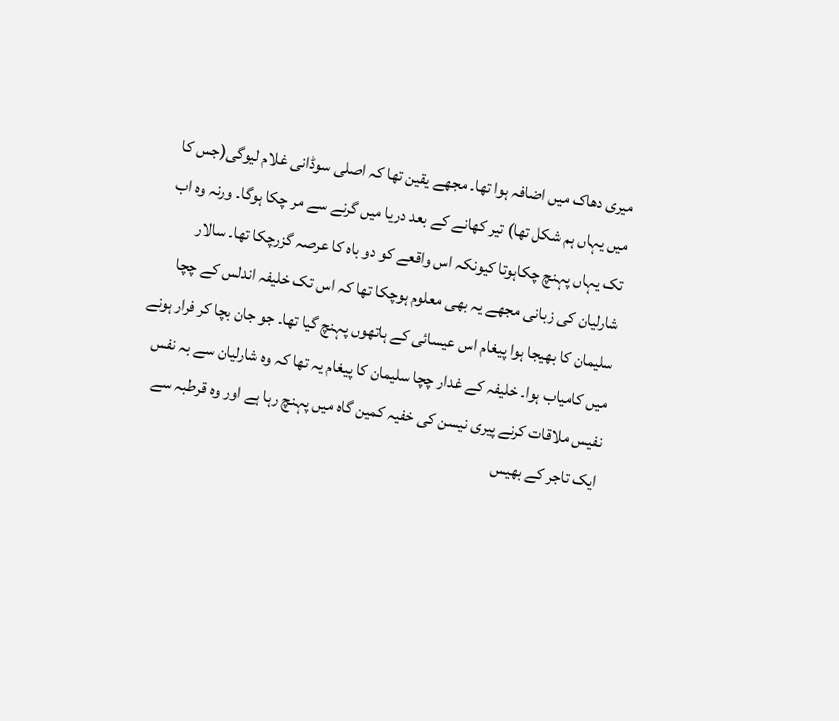میری دھاک میں اضافہ ہوا تھا۔ مجھے یقین تھا کہ اصلی سوڈانی غلام لیوگی(جس کا میں یہاں ہم شکل تھا) تیر کھانے کے بعد دریا میں گرنے سے مر چکا ہوگا۔ ورنہ وہ اب تک یہاں پہنچ چکاہوتا کیونکہ اس واقعے کو دو باہ کا عرصہ گزرچکا تھا۔ سالار شارلیان کی زبانی مجھے یہ بھی معلوم ہوچکا تھا کہ اس تک خلیفہ اندلس کے چچا سلیمان کا بھیجا ہوا پیغام اس عیسائی کے ہاتھوں پہنچ گیا تھا۔ جو جان بچا کر فرار ہونے میں کامیاب ہوا۔ خلیفہ کے غدار چچا سلیمان کا پیغام یہ تھا کہ وہ شارلیان سے بہ نفس نفیس ملاقات کرنے پیری نیسن کی خفیہ کمین گاہ میں پہنچ رہا ہے اور وہ قرطبہ سے ایک تاجر کے بھیس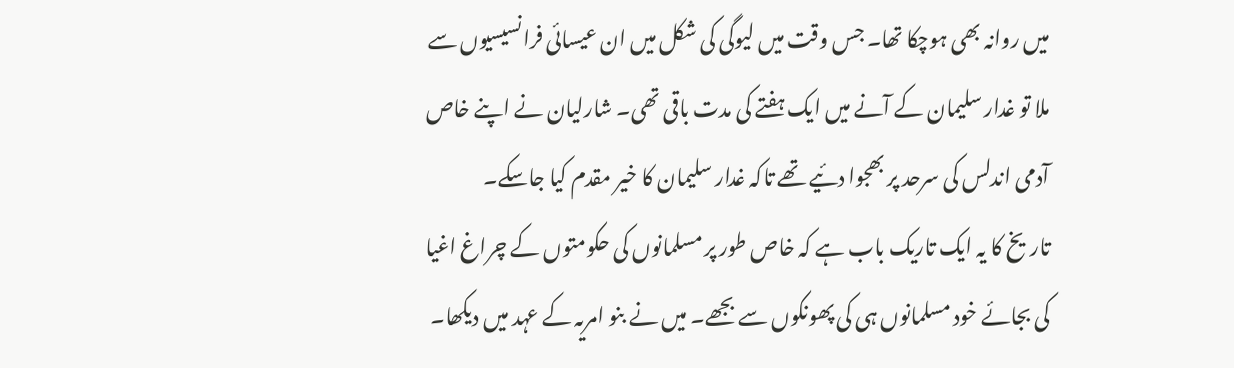میں روانہ بھی ہوچکا تھا۔ جس وقت میں لیوگی کی شکل میں ان عیسائی فرانسیسیوں سے ملا تو غدار سلیمان کے آنے میں ایک ہفتے کی مدت باقی تھی۔ شارلیان نے اپنے خاص آدمی اندلس کی سرحد پر بھجوا دئیے تھے تاکہ غدار سلیمان کا خیر مقدم کیا جاسکے۔
تاریخ کا یہ ایک تاریک باب ہے کہ خاص طور پر مسلمانوں کی حکومتوں کے چراغ اغیا کی بجائے خود مسلمانوں ہی کی پھونکوں سے بجھے۔ میں نے بنو امریہ کے عہد میں دیکھا۔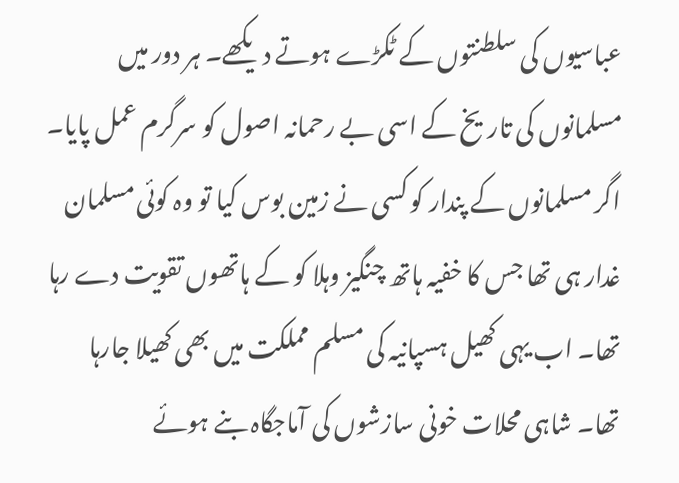عباسیوں کی سلطنتوں کے ٹکڑے ہوتے دیکھے۔ ہر دور میں مسلمانوں کی تاریخ کے اسی بے رحمانہ اصول کو سرگرم عمل پایا۔ اگر مسلمانوں کے پندار کو کسی نے زمین بوس کیا تو وہ کوئی مسلمان غدار ہی تھا جس کا خفیہ ہاتھ چنگیز وہلا کو کے ہاتھوں تقویت دے رہا تھا۔ اب یہی کھیل ہسپانیہ کی مسلم مملکت میں بھی کھیلا جارہا تھا۔ شاہی محلات خونی سازشوں کی آماجگاہ بنے ہوئے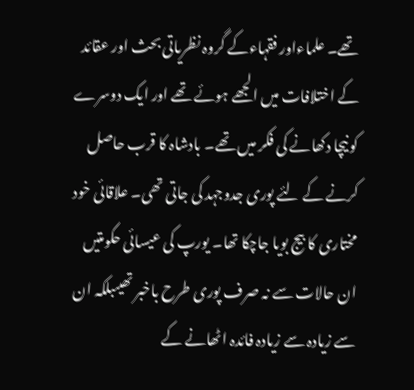تھے۔ علماءاور فقہاءکے گروہ نظریاتی بحث اور عقائد کے اختلافات میں الجھے ہوئے تھے اور ایک دوسرے کو نیچا دکھانے کی فکر میں تھے۔ بادشاہ کا قرب حاصل کرنے کے لئے پوری جدوجہد کی جاتی تھی۔ علاقائی خود مختاری کا بیج بویا جاچکا تھا۔ یورپ کی عیسائی حکومتیں ان حالات سے نہ صرف پوری طرح باخبر تھیںبلکہ ان سے زیادہ سے زیادہ فائدہ اٹھانے کے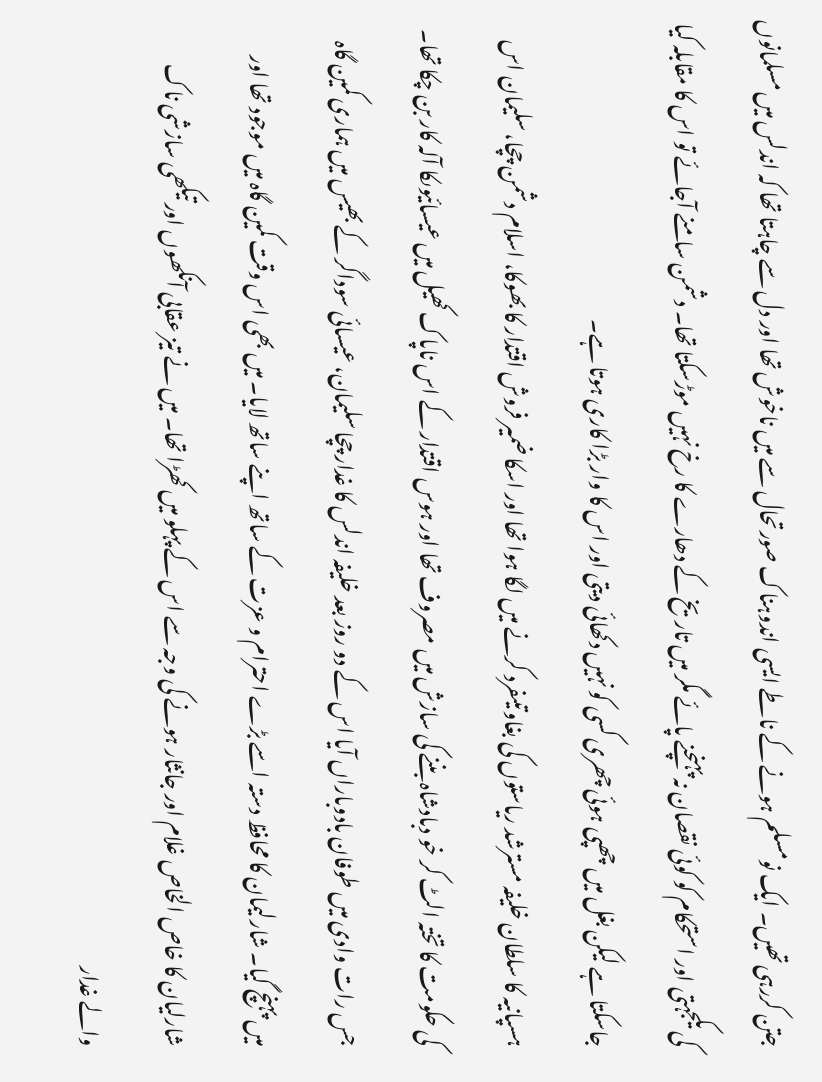جتن کررہی تھیں۔ ایک نومسلم ہونے کے ناطے ایسی اندوہناک صورتحال سے میں ناخوش تھا اور دل سے چاہتا تھا کہ اندلس میں مسلمانوں کی یکجہتی اور استحکام کو کوئی نقصان نہ پہنچنے پائے مگر میں تاریخ کے دھارے کا رخ نہیں موڑسکتا تھا۔ دشمن سامنے آجائے تو اس کا مقابلہ کیا جاسکتا ہے لیکن بغل میں چھپی ہوئی چھری کسی کو نہیں دکھائی دیتی اور اس کا وار بڑا کاری ہوتا ہے۔
ہسپانیہ کا سلطان خلیفہ مسترشد ریاستوں کی بغاوتیںفرد کرنے میں لگا ہوا تھا اور اسکا ضمیر فروش اقتدار کا بھوکا، اسلام دشمن چچا، سلیمان اس کی حکومت کا تختہ الٹ کر خو دبادشاہ بننے کی سازش میں مصروف تھا اور ہوس اقتدار کے اس ناپاک کھیل میں عیسائیوںکا آلہ کار بن چکا تھا۔ جس رات وادی میں طوفان بادوباراں آیا اس کے دو روز بعد خلیفہ اندلس کا غدار چچا سلیمان، عیسائی سوداگر کے بھیس میں ہماری کمین گاہ میں پہنچ گیا۔ شارلیمان کا محافظ دستہ اسے بڑے احترام و عزت کے ساتھ اپنے ساتھ لایا۔ میں بھی اس وقت کمین گاہ میں موجود تھا اور شارلیان کا خاص الخاص غلام اور جانثار ہونے کی وجہ سے اس کے پہلو میں کھڑا تھا۔ میں نے تیز عقابی آنکھوں اور تیکھی سازشی ناک والے غدار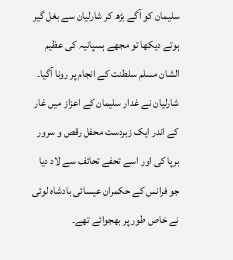سلیمان کو آگے بڑھ کر شارلیان سے بغل گیر ہوتے دیکھا تو مجھے ہسپانیہ کی عظیم الشان مسلم سلطنت کے انجام پر رونا آگیا۔ شارلیان نے غدار سلیمان کے اعزاز میں غار کے اندر ایک زبردست محفل رقص و سرور برپا کی اور اسے تحفے تحائف سے لاد دیا جو فرانس کے حکمران عیسائی بادشاہ لوئی نے خاص طور پر بھجوائے تھے۔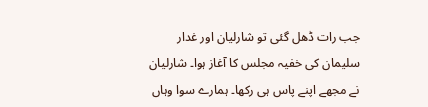جب رات ڈھل گئی تو شارلیان اور غدار سلیمان کی خفیہ مجلس کا آغاز ہوا۔ شارلیان نے مجھے اپنے پاس ہی رکھا۔ ہمارے سوا وہاں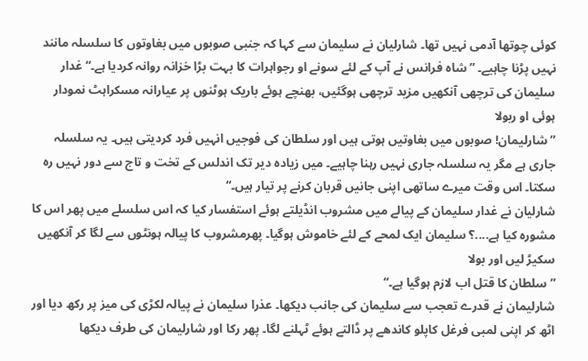کوئی چوتھا آدمی نہیں تھا۔ شارلیان نے سلیمان سے کہا کہ جنبی صوبوں میں بغاوتوں کا سلسلہ مانند نہیں پڑنا چاہیے۔ ”شاہ فرانس نے آپ کے لئے سونے او رجواہرات کا بہت بڑا خزانہ روانہ کردیا ہے۔“ غدار سلیمان کی ترچھی آنکھیں مزید ترچھی ہوگئیں، بھنچے ہوئے باریک ہوٹنوں پر عیارانہ مسکراہٹ نمودار ہوئی او ربولا
”شارلیمان! صوبوں میں بغاوتیں ہوتی ہیں اور سلطان کی فوجیں انہیں فرد کردیتی ہیں۔ یہ سلسلہ جاری ہے مگر یہ سلسلہ جاری نہیں رہنا چاہیے۔ میں زیادہ دیر تک اندلس کے تخت و تاج سے دور نہیں رہ سکتا۔ اس وقت میرے ساتھی اپنی جانیں قربان کرنے پر تیار ہیں۔“
شارلیان نے غدار سلیمان کے پیالے میں مشروب انڈیلتے ہوئے استفسار کیا کہ اس سلسلے میں پھر اس کا مشورہ کیا ہے....؟ سلیمان ایک لمحے کے لئے خاموش ہوگیا۔ پھرمشروب کا پیالہ ہونٹوں سے لگا کر آنکھیں سکیڑ لیں اور بولا
”سلطان کا قتل اب لازم ہوگیا ہے۔“
شارلیمان نے قدرے تعجب سے سلیمان کی جانب دیکھا۔ عذرا سلیمان نے پیالہ لکڑی کی میز پر رکھ دیا اور اٹھ کر اپنی لمبی فرغل کاپلو کاندھے پر ڈالتے ہوئے ٹہلنے لگا۔ پھر رکا اور شارلیمان کی طرف دیکھا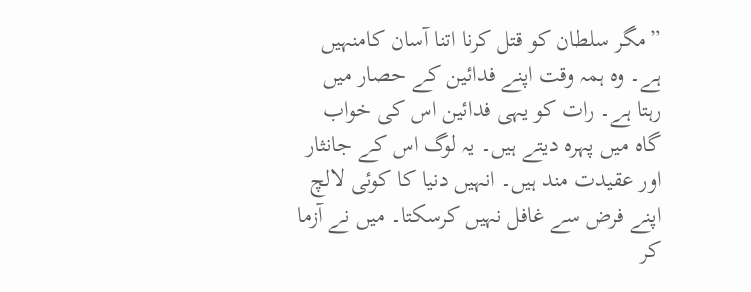”مگر سلطان کو قتل کرنا اتنا آسان کامنہیں ہے۔ وہ ہمہ وقت اپنے فدائین کے حصار میں رہتا ہے۔ رات کو یہی فدائین اس کی خواب گاہ میں پہرہ دیتے ہیں۔ یہ لوگ اس کے جانثار اور عقیدت مند ہیں۔ انہیں دنیا کا کوئی لالچ اپنے فرض سے غافل نہیں کرسکتا۔ میں نے آزما کر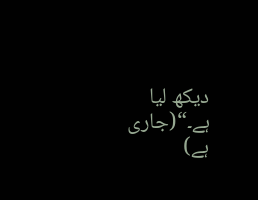دیکھ لیا ہے۔“(جاری ہے)